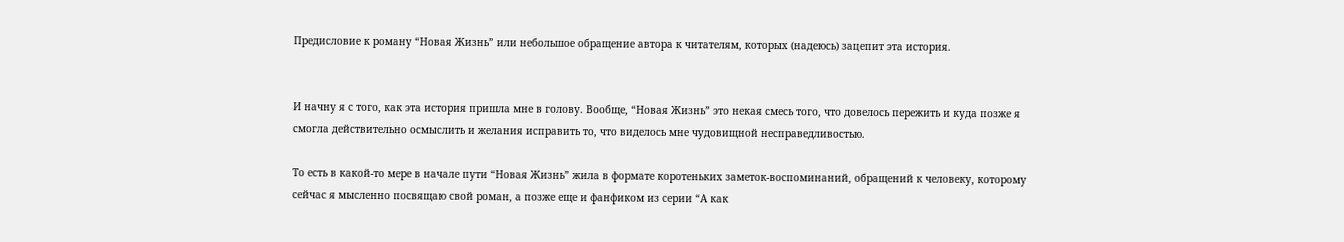Предисловие к роману “Новая Жизнь” или небольшое обращение автора к читателям, которых (надеюсь) зацепит эта история.


И начну я с того, как эта история пришла мне в голову. Вообще, “Новая Жизнь” это некая смесь того, что довелось пережить и куда позже я смогла действительно осмыслить и желания исправить то, что виделось мне чудовищной несправедливостью.

То есть в какой-то мере в начале пути “Новая Жизнь” жила в формате коротеньких заметок-воспоминаний, обращений к человеку, которому сейчас я мысленно посвящаю свой роман, а позже еще и фанфиком из серии “А как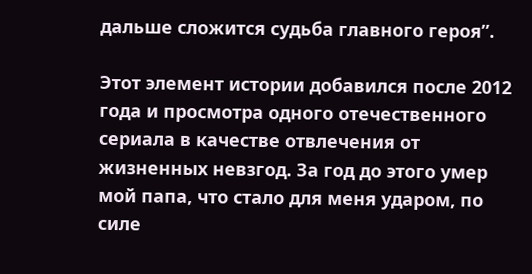дальше сложится судьба главного героя”.

Этот элемент истории добавился после 2012 года и просмотра одного отечественного сериала в качестве отвлечения от жизненных невзгод. За год до этого умер мой папа, что стало для меня ударом, по силе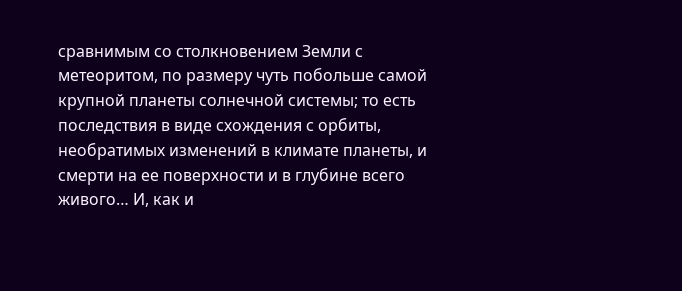сравнимым со столкновением Земли с метеоритом, по размеру чуть побольше самой крупной планеты солнечной системы; то есть последствия в виде схождения с орбиты, необратимых изменений в климате планеты, и смерти на ее поверхности и в глубине всего живого… И, как и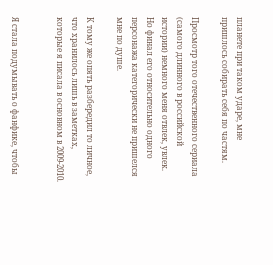планете при таком ударе, мне пришлось собирать себя по частям.

Просмотр того отечественного сериала (самого длинного в российской истории) немного меня отвлек, увлек. Но финал его относительно одного персонажа категорически не пришелся мне по душе.

К тому же опять разбередил то личное, что хранилось лишь в заметках, которые я писала в основном в 2009-2010.


Я стала подумывать о фанфике, чтобы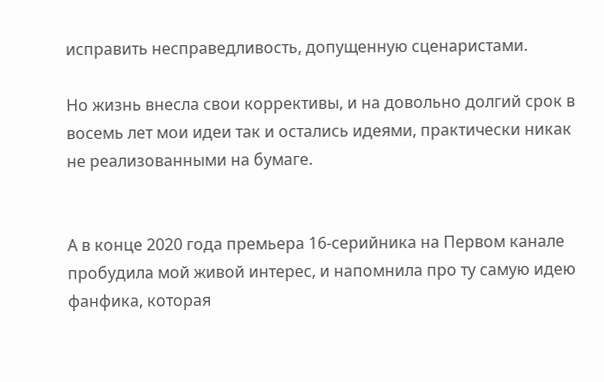исправить несправедливость, допущенную сценаристами.

Но жизнь внесла свои коррективы, и на довольно долгий срок в восемь лет мои идеи так и остались идеями, практически никак не реализованными на бумаге.


А в конце 2020 года премьера 16-серийника на Первом канале пробудила мой живой интерес, и напомнила про ту самую идею фанфика, которая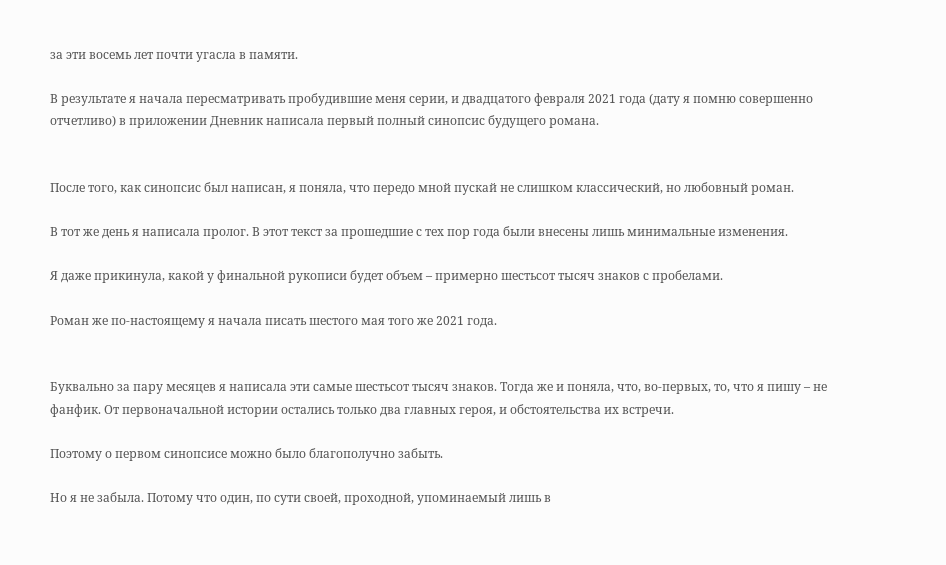за эти восемь лет почти угасла в памяти.

В результате я начала пересматривать пробудившие меня серии, и двадцатого февраля 2021 года (дату я помню совершенно отчетливо) в приложении Дневник написала первый полный синопсис будущего романа.


После того, как синопсис был написан, я поняла, что передо мной пускай не слишком классический, но любовный роман.

В тот же день я написала пролог. В этот текст за прошедшие с тех пор года были внесены лишь минимальные изменения.

Я даже прикинула, какой у финальной рукописи будет объем – примерно шестьсот тысяч знаков с пробелами.

Роман же по-настоящему я начала писать шестого мая того же 2021 года.


Буквально за пару месяцев я написала эти самые шестьсот тысяч знаков. Тогда же и поняла, что, во-первых, то, что я пишу – не фанфик. От первоначальной истории остались только два главных героя, и обстоятельства их встречи.

Поэтому о первом синопсисе можно было благополучно забыть.

Но я не забыла. Потому что один, по сути своей, проходной, упоминаемый лишь в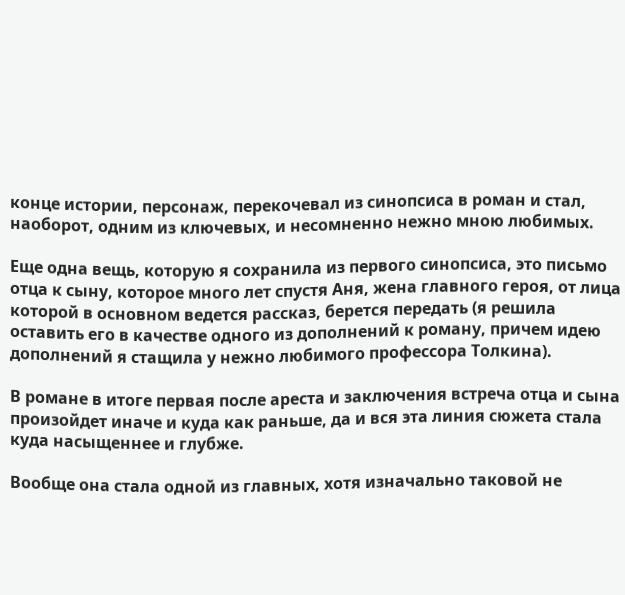конце истории, персонаж, перекочевал из синопсиса в роман и стал, наоборот, одним из ключевых, и несомненно нежно мною любимых.

Еще одна вещь, которую я сохранила из первого синопсиса, это письмо отца к сыну, которое много лет спустя Аня, жена главного героя, от лица которой в основном ведется рассказ, берется передать (я решила оставить его в качестве одного из дополнений к роману, причем идею дополнений я стащила у нежно любимого профессора Толкина).

В романе в итоге первая после ареста и заключения встреча отца и сына произойдет иначе и куда как раньше, да и вся эта линия сюжета стала куда насыщеннее и глубже.

Вообще она стала одной из главных, хотя изначально таковой не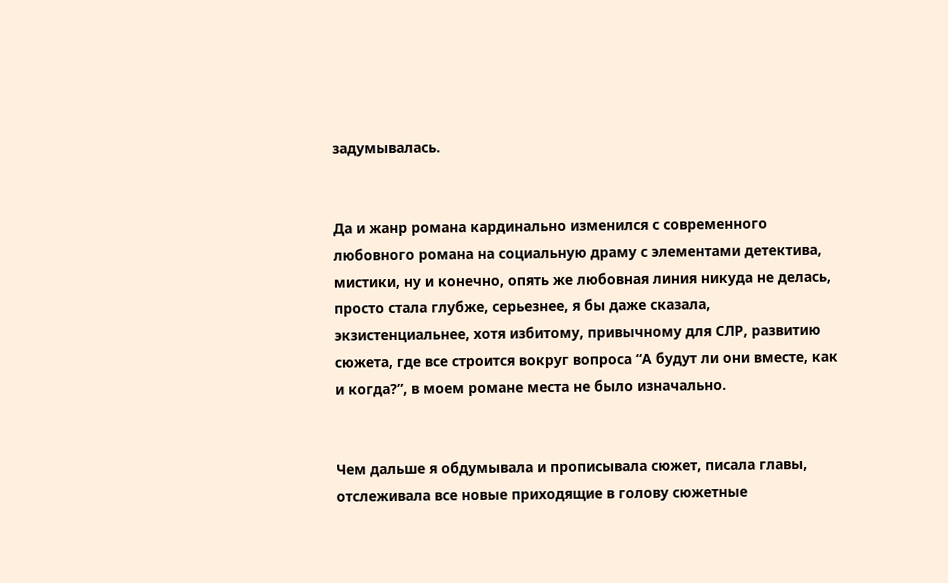задумывалась.


Да и жанр романа кардинально изменился с современного любовного романа на социальную драму с элементами детектива, мистики, ну и конечно, опять же любовная линия никуда не делась, просто стала глубже, серьезнее, я бы даже сказала, экзистенциальнее, хотя избитому, привычному для СЛР, развитию сюжета, где все строится вокруг вопроса “А будут ли они вместе, как и когда?”, в моем романе места не было изначально.


Чем дальше я обдумывала и прописывала сюжет, писала главы, отслеживала все новые приходящие в голову сюжетные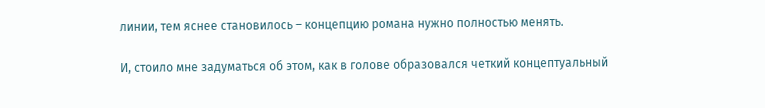линии, тем яснее становилось – концепцию романа нужно полностью менять.

И, стоило мне задуматься об этом, как в голове образовался четкий концептуальный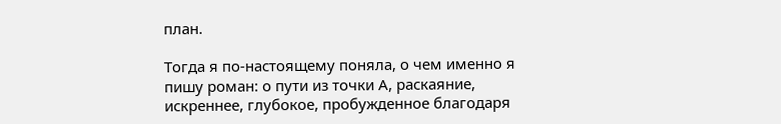план.

Тогда я по-настоящему поняла, о чем именно я пишу роман: о пути из точки А, раскаяние, искреннее, глубокое, пробужденное благодаря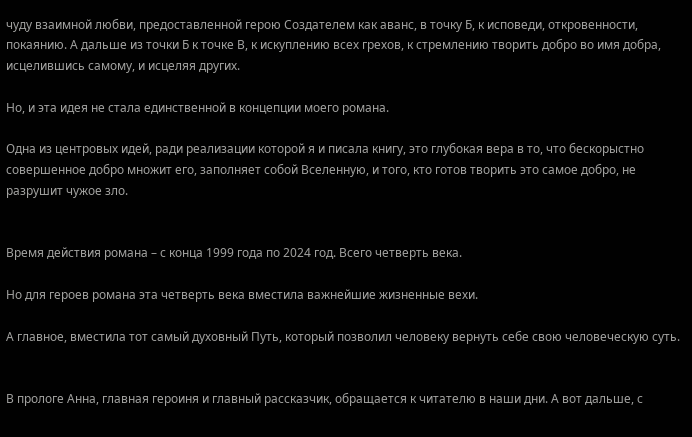чуду взаимной любви, предоставленной герою Создателем как аванс, в точку Б, к исповеди, откровенности, покаянию. А дальше из точки Б к точке В, к искуплению всех грехов, к стремлению творить добро во имя добра, исцелившись самому, и исцеляя других.

Но, и эта идея не стала единственной в концепции моего романа.

Одна из центровых идей, ради реализации которой я и писала книгу, это глубокая вера в то, что бескорыстно совершенное добро множит его, заполняет собой Вселенную, и того, кто готов творить это самое добро, не разрушит чужое зло.


Время действия романа – с конца 1999 года по 2024 год. Всего четверть века.

Но для героев романа эта четверть века вместила важнейшие жизненные вехи.

А главное, вместила тот самый духовный Путь, который позволил человеку вернуть себе свою человеческую суть.


В прологе Анна, главная героиня и главный рассказчик, обращается к читателю в наши дни. А вот дальше, с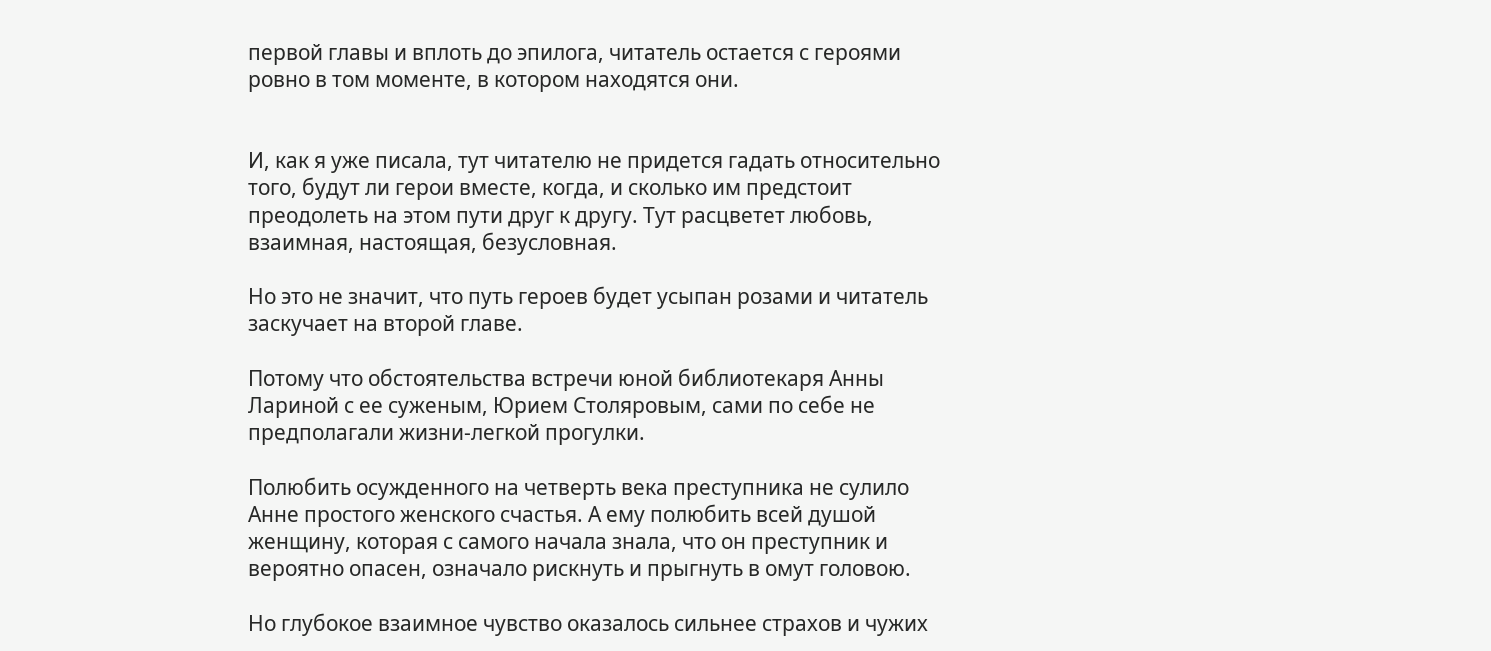первой главы и вплоть до эпилога, читатель остается с героями ровно в том моменте, в котором находятся они.


И, как я уже писала, тут читателю не придется гадать относительно того, будут ли герои вместе, когда, и сколько им предстоит преодолеть на этом пути друг к другу. Тут расцветет любовь, взаимная, настоящая, безусловная.

Но это не значит, что путь героев будет усыпан розами и читатель заскучает на второй главе.

Потому что обстоятельства встречи юной библиотекаря Анны Лариной с ее суженым, Юрием Столяровым, сами по себе не предполагали жизни-легкой прогулки.

Полюбить осужденного на четверть века преступника не сулило Анне простого женского счастья. А ему полюбить всей душой женщину, которая с самого начала знала, что он преступник и вероятно опасен, означало рискнуть и прыгнуть в омут головою.

Но глубокое взаимное чувство оказалось сильнее страхов и чужих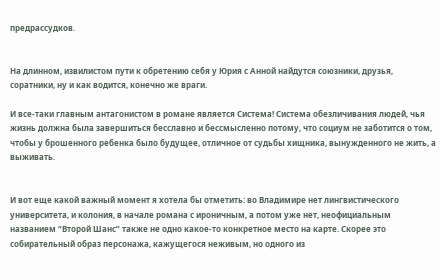предрассудков.


На длинном, извилистом пути к обретению себя у Юрия с Анной найдутся союзники, друзья, соратники, ну и как водится, конечно же враги.

И все-таки главным антагонистом в романе является Система! Система обезличивания людей, чья жизнь должна была завершиться бесславно и бессмысленно потому, что социум не заботится о том, чтобы у брошенного ребенка было будущее, отличное от судьбы хищника, вынужденного не жить, а выживать.


И вот еще какой важный момент я хотела бы отметить: во Владимире нет лингвистического университета, и колония, в начале романа с ироничным, а потом уже нет, неофициальным названием “Второй Шанс” также не одно какое-то конкретное место на карте. Скорее это собирательный образ персонажа, кажущегося неживым, но одного из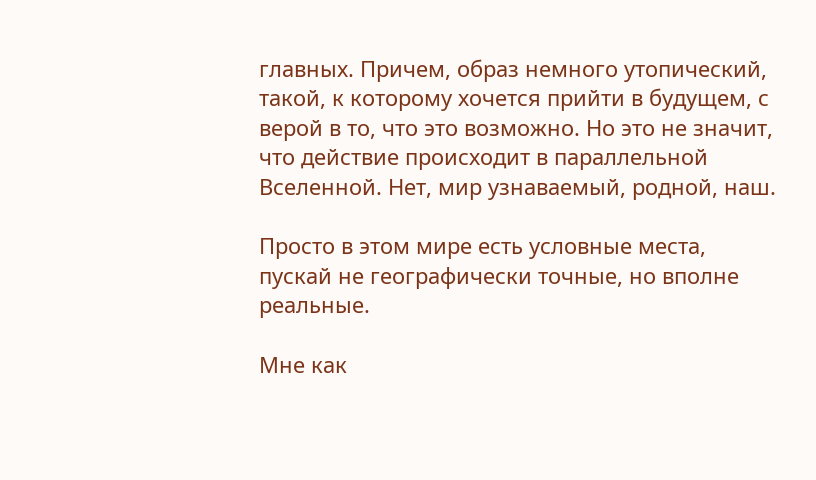главных. Причем, образ немного утопический, такой, к которому хочется прийти в будущем, с верой в то, что это возможно. Но это не значит, что действие происходит в параллельной Вселенной. Нет, мир узнаваемый, родной, наш.

Просто в этом мире есть условные места, пускай не географически точные, но вполне реальные.

Мне как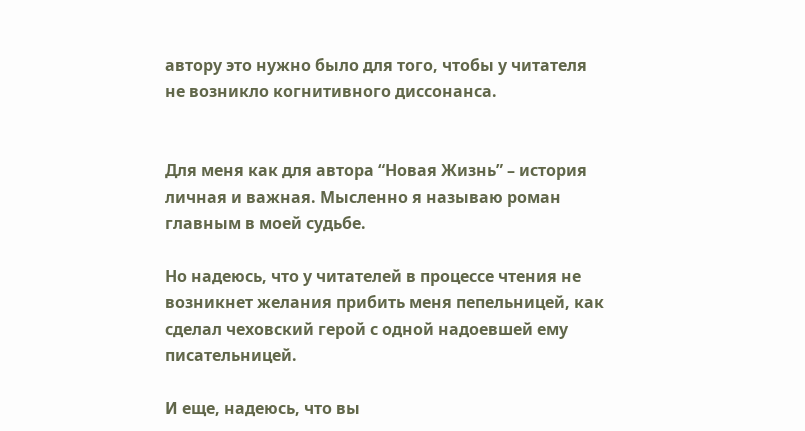автору это нужно было для того, чтобы у читателя не возникло когнитивного диссонанса.


Для меня как для автора “Новая Жизнь” – история личная и важная. Мысленно я называю роман главным в моей судьбе.

Но надеюсь, что у читателей в процессе чтения не возникнет желания прибить меня пепельницей, как сделал чеховский герой с одной надоевшей ему писательницей.

И еще, надеюсь, что вы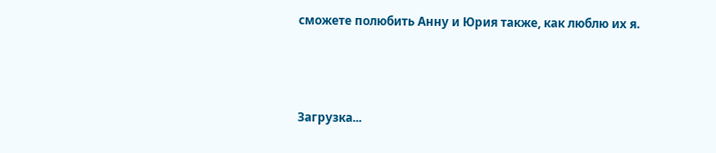сможете полюбить Анну и Юрия также, как люблю их я.



Загрузка...